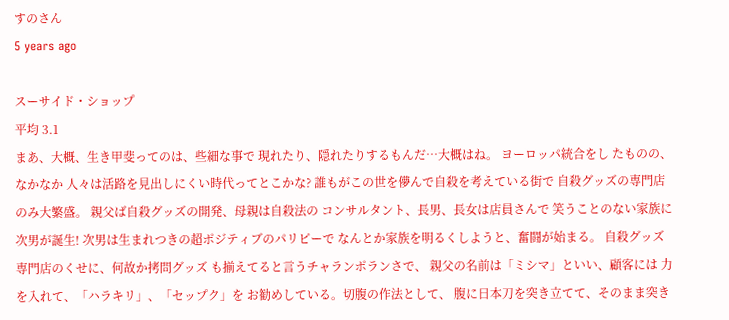すのさん
5 years ago

スーサイド・ショップ
平均 3.1
まあ、大概、生き甲斐ってのは、些細な事で 現れたり、隠れたりするもんだ…大概はね。 ヨーロッパ統合をし たものの、なかなか 人々は活路を見出しにくい時代ってとこかな? 誰もがこの世を儚んで自殺を考えている街で 自殺グッズの専門店のみ大繁盛。 親父ば自殺グッズの開発、母親は自殺法の コンサルタント、長男、長女は店員さんで 笑うことのない家族に次男が誕生! 次男は生まれつきの超ポジティブのパリピーで なんとか家族を明るくしようと、奮闘が始まる。 自殺グッズ専門店のくせに、何故か拷問グッズ も揃えてると言うチャランポランさで、 親父の名前は「ミシマ」といい、顧客には 力を入れて、「ハラキリ」、「セップク」を お勧めしている。切腹の作法として、 腹に日本刀を突き立てて、そのまま突き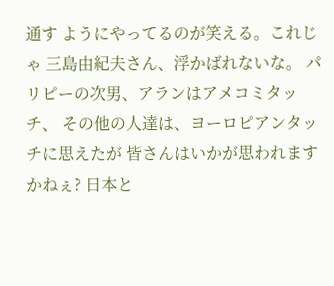通す ようにやってるのが笑える。これじゃ 三島由紀夫さん、浮かばれないな。 パリピーの次男、アランはアメコミタッチ、 その他の人達は、ヨーロピアンタッチに思えたが 皆さんはいかが思われますかねぇ? 日本と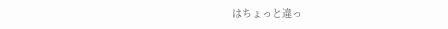はちょっと違っ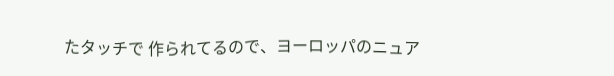たタッチで 作られてるので、ヨーロッパのニュア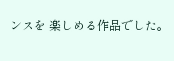ンスを 楽しめる作品でした。